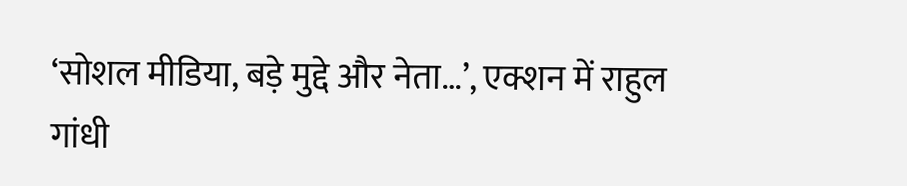‘सोशल मीडिया, बड़े मुद्दे और नेता…’, एक्शन में राहुल गांधी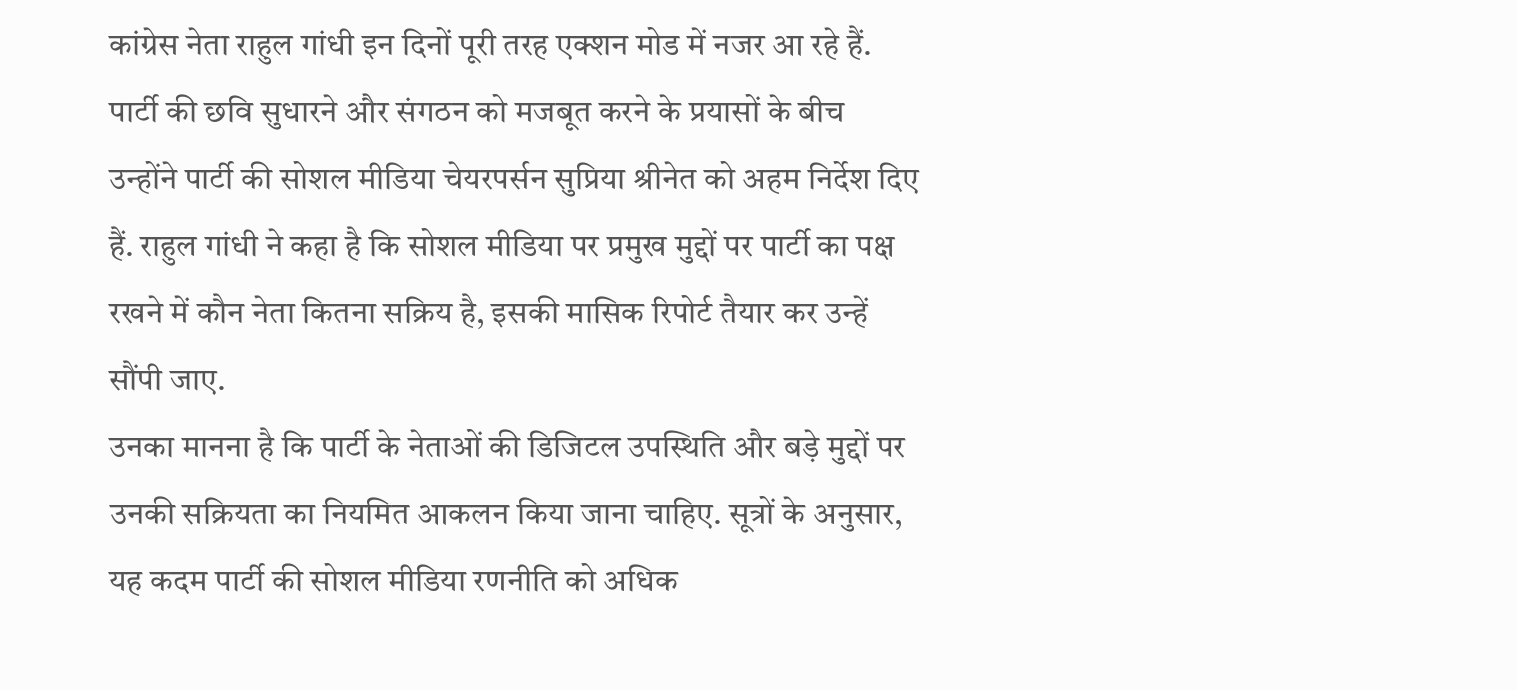कांग्रेस नेता राहुल गांधी इन दिनों पूरी तरह एक्शन मोड में नजर आ रहे हैं. पार्टी की छवि सुधारने और संगठन को मजबूत करने के प्रयासों के बीच उन्होंने पार्टी की सोशल मीडिया चेयरपर्सन सुप्रिया श्रीनेत को अहम निर्देश दिए हैं. राहुल गांधी ने कहा है कि सोशल मीडिया पर प्रमुख मुद्दों पर पार्टी का पक्ष रखने में कौन नेता कितना सक्रिय है, इसकी मासिक रिपोर्ट तैयार कर उन्हें सौंपी जाए.
उनका मानना है कि पार्टी के नेताओं की डिजिटल उपस्थिति और बड़े मुद्दों पर उनकी सक्रियता का नियमित आकलन किया जाना चाहिए. सूत्रों के अनुसार, यह कदम पार्टी की सोशल मीडिया रणनीति को अधिक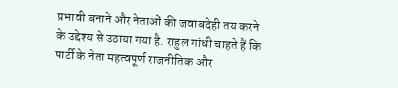प्रभावी बनाने और नेताओं की जवाबदेही तय करने के उद्देश्य से उठाया गया है. राहुल गांधी चाहते हैं कि पार्टी के नेता महत्वपूर्ण राजनीतिक और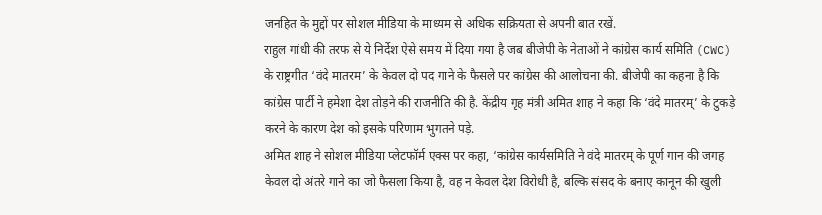जनहित के मुद्दों पर सोशल मीडिया के माध्यम से अधिक सक्रियता से अपनी बात रखें.
राहुल गांधी की तरफ से ये निर्देश ऐसे समय में दिया गया है जब बीजेपी के नेताओं ने कांग्रेस कार्य समिति (CWC) के राष्ट्रगीत ‘वंदे मातरम’ के केवल दो पद गाने के फैसले पर कांग्रेस की आलोचना की. बीजेपी का कहना है कि कांग्रेस पार्टी ने हमेशा देश तोड़ने की राजनीति की है. केंद्रीय गृह मंत्री अमित शाह ने कहा कि ‘वंदे मातरम्’ के टुकड़े करने के कारण देश को इसके परिणाम भुगतने पड़े.
अमित शाह ने सोशल मीडिया प्लेटफॉर्म एक्स पर कहा, ‘कांग्रेस कार्यसमिति ने वंदे मातरम् के पूर्ण गान की जगह केवल दो अंतरे गाने का जो फैसला किया है, वह न केवल देश विरोधी है, बल्कि संसद के बनाए कानून की खुली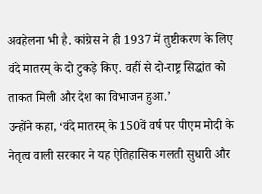अवहेलना भी है. कांग्रेस ने ही 1937 में तुष्टीकरण के लिए वंदे मातरम् के दो टुकड़े किए. वहीं से दो-राष्ट्र सिद्धांत को ताकत मिली और देश का विभाजन हुआ.’
उन्होंने कहा, ‘वंदे मातरम् के 150वें वर्ष पर पीएम मोदी के नेतृत्व वाली सरकार ने यह ऐतिहासिक गलती सुधारी और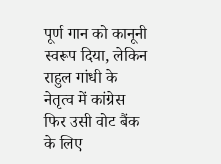पूर्ण गान को कानूनी स्वरूप दिया, लेकिन राहुल गांधी के नेतृत्व में कांग्रेस फिर उसी वोट बैंक के लिए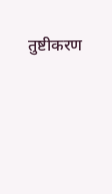तुष्टीकरण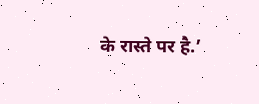के रास्ते पर है.’